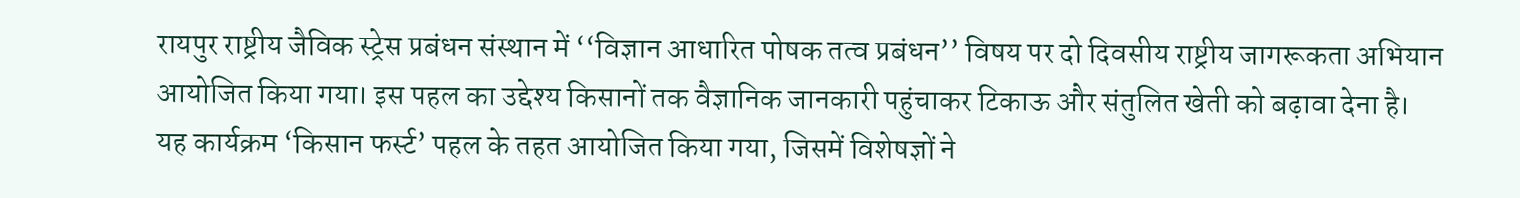रायपुर राष्ट्रीय जैविक स्ट्रेस प्रबंधन संस्थान में ‘‘विज्ञान आधारित पोषक तत्व प्रबंधन’’ विषय पर दो दिवसीय राष्ट्रीय जागरूकता अभियान आयोजित किया गया। इस पहल का उद्देश्य किसानों तक वैज्ञानिक जानकारी पहुंचाकर टिकाऊ और संतुलित खेती को बढ़ावा देना है।
यह कार्यक्रम ‘किसान फर्स्ट’ पहल के तहत आयोजित किया गया, जिसमें विशेषज्ञों ने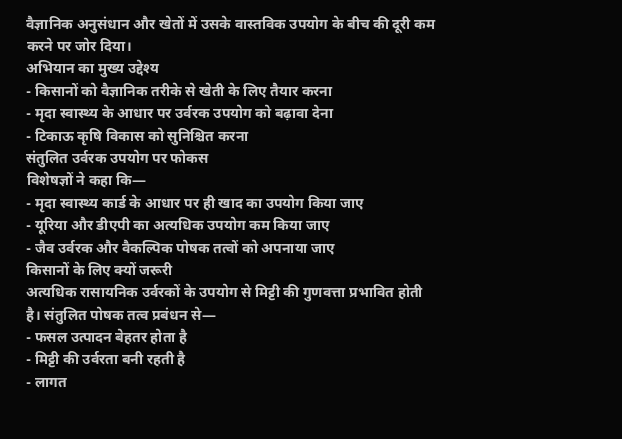वैज्ञानिक अनुसंधान और खेतों में उसके वास्तविक उपयोग के बीच की दूरी कम करने पर जोर दिया।
अभियान का मुख्य उद्देश्य
- किसानों को वैज्ञानिक तरीके से खेती के लिए तैयार करना
- मृदा स्वास्थ्य के आधार पर उर्वरक उपयोग को बढ़ावा देना
- टिकाऊ कृषि विकास को सुनिश्चित करना
संतुलित उर्वरक उपयोग पर फोकस
विशेषज्ञों ने कहा कि—
- मृदा स्वास्थ्य कार्ड के आधार पर ही खाद का उपयोग किया जाए
- यूरिया और डीएपी का अत्यधिक उपयोग कम किया जाए
- जैव उर्वरक और वैकल्पिक पोषक तत्वों को अपनाया जाए
किसानों के लिए क्यों जरूरी
अत्यधिक रासायनिक उर्वरकों के उपयोग से मिट्टी की गुणवत्ता प्रभावित होती है। संतुलित पोषक तत्व प्रबंधन से—
- फसल उत्पादन बेहतर होता है
- मिट्टी की उर्वरता बनी रहती है
- लागत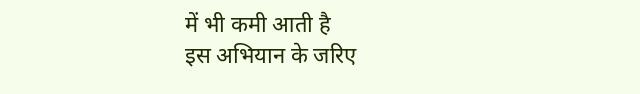में भी कमी आती है
इस अभियान के जरिए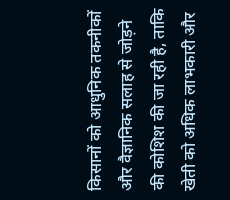किसानों को आधुनिक तकनीकों और वैज्ञानिक सलाह से जोड़ने की कोशिश की जा रही है, ताकि खेती को अधिक लाभकारी और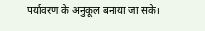पर्यावरण के अनुकूल बनाया जा सके।